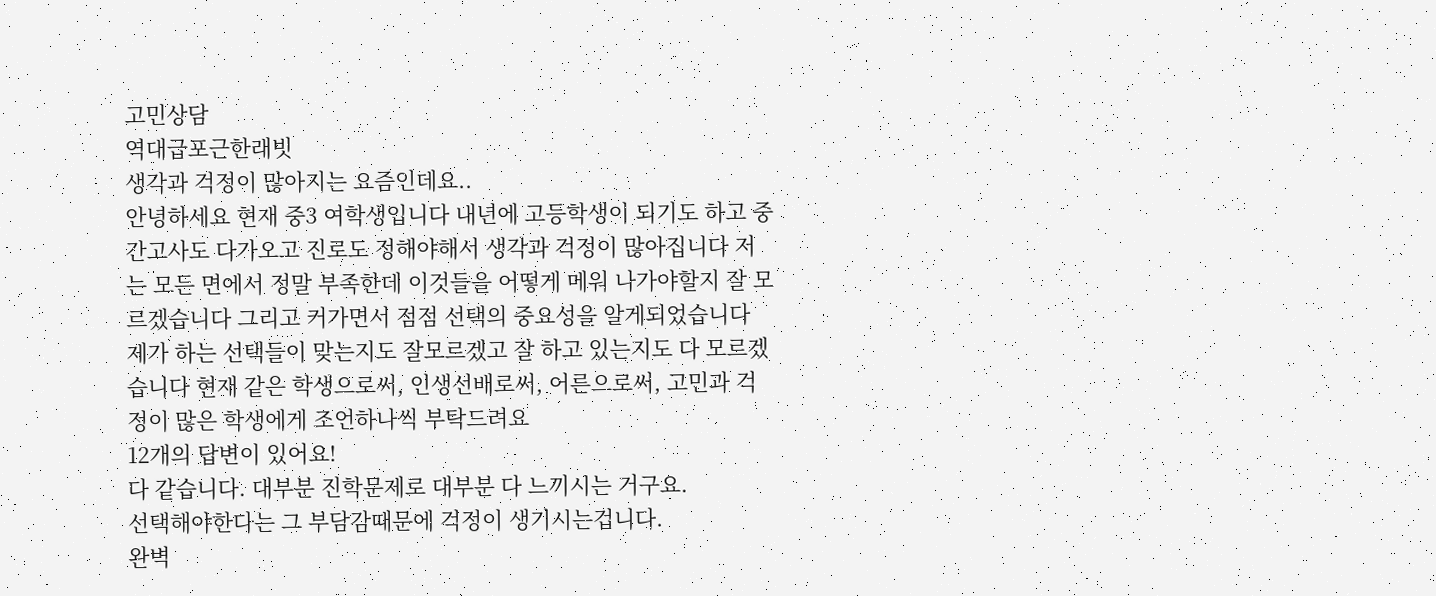고민상담
역대급포근한래빗
생각과 걱정이 많아지는 요즘인데요..
안녕하세요 현재 중3 여학생입니다 내년에 고등학생이 되기도 하고 중간고사도 다가오고 진로도 정해야해서 생각과 걱정이 많아집니다 저는 모든 면에서 정말 부족한데 이것들을 어떻게 메워 나가야할지 잘 모르겠습니다 그리고 커가면서 점점 선택의 중요성을 알게되었습니다 제가 하는 선택들이 맞는지도 잘모르겠고 잘 하고 있는지도 다 모르겠습니다 현재 같은 학생으로써, 인생선배로써, 어른으로써, 고민과 걱정이 많은 학생에게 조언하나씩 부탁드려요
12개의 답변이 있어요!
다 같습니다. 대부분 진학문제로 대부분 다 느끼시는 거구요.
선택해야한다는 그 부담감때문에 걱정이 생기시는겁니다.
완벽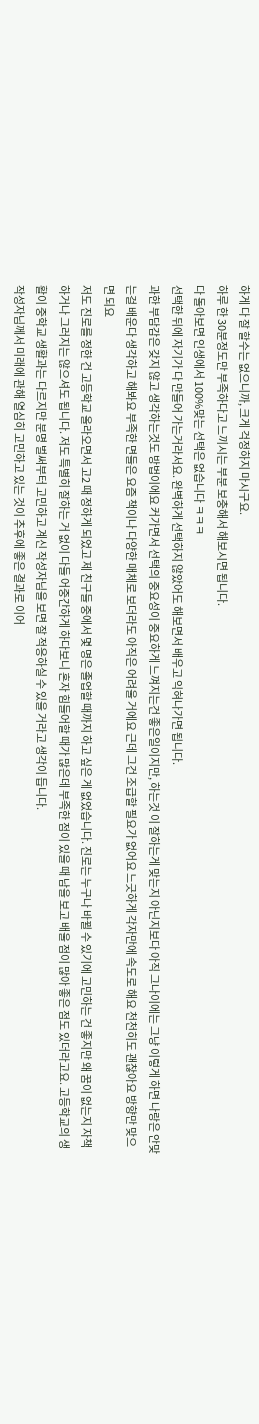하게 다 잘 할수는 없으니까, 크게 걱정하지 마시구요.
하루 한 30분정도만 부족하다고 느끼시는 부분 보충해서 해보시면 됩니다.
다 돌아보면 인생에서 100%맞는 선택은 없습니다 ㅋㅋㅋ
선택한 뒤에 자기가 다 만들어 가는거라서요. 완벽하게 선택하지 않았어도 해보면서 배우고 익혀나가면 됩니다.
과한 부담감은 갖지 않고 생각하는것도 방법이에요 커가면서 선택의 중요성이 중요하게 느껴지는건 좋은일이지만, 하는것 이 잘하는게 맞는지 아닌지보다 아직 그나이에는 그냥 이렇게 하면 나랑은 안맞는걸 배운다 생각하고 해봐요 부족한 면들은 요즘 책이나 다양한 매체로 보더라도 아직은 어려울 거에요 근데 그건 조급할 필요가 없어요 느긋하게 각자만에 속도로 해요 천천히도 괜찮아요 방향만 맞으면 되요
저도 진로를 정한 건 고등학교 올라오면서 고2 때 정하게 되었고 제 친구들 중에서 몇 명은 졸업할 때까지 하고 싶은 게 없었습니다. 진로는 누구나 바뀔 수 있기에 고민하는 건 좋지만 왜 꿈이 없는지 자책하거나 그러지는 않으셔도 됩니다. 저도 특별히 잘하는 거 없이 다들 어중간하게 하다보니 혼자 힘들어할 때가 많은데 부족한 점이 있을 때 남을 보고 배울 점이 많아 좋은 점도 있더라고요. 고등학교의 생활이 중학교 생활과는 다르지만 분명 벌써부터 고민하고 계신 작성자님을 보면 잘 적응하실 수 있을 거라고 생각이 듭니다.
작성자님께서 미래에 관해 열심히 고민하고 있는 것이 추후에 좋은 결과로 이어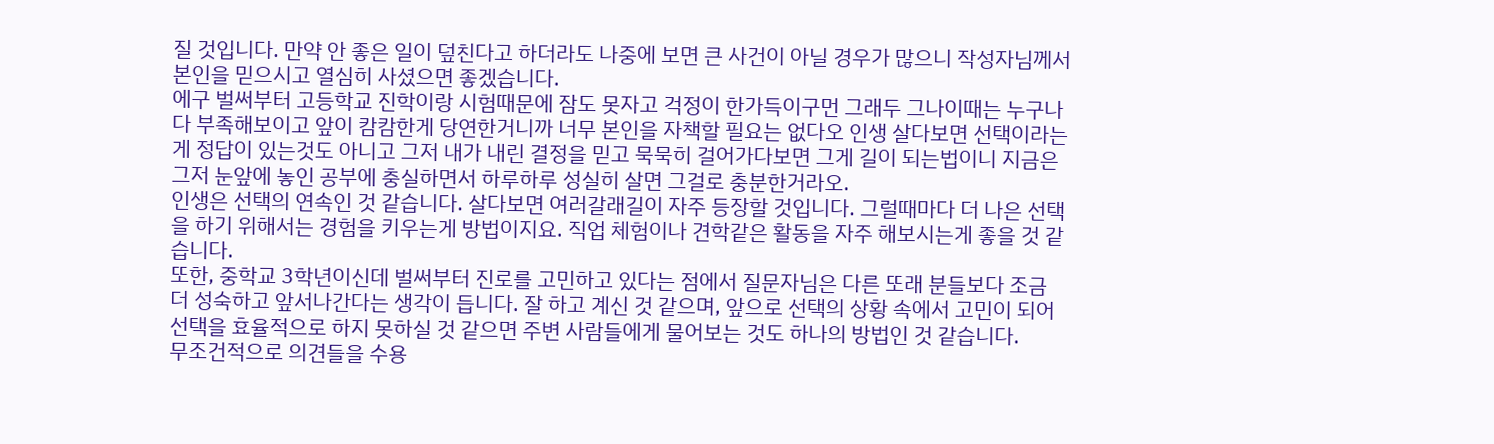질 것입니다. 만약 안 좋은 일이 덮친다고 하더라도 나중에 보면 큰 사건이 아닐 경우가 많으니 작성자님께서 본인을 믿으시고 열심히 사셨으면 좋겠습니다.
에구 벌써부터 고등학교 진학이랑 시험때문에 잠도 못자고 걱정이 한가득이구먼 그래두 그나이때는 누구나 다 부족해보이고 앞이 캄캄한게 당연한거니까 너무 본인을 자책할 필요는 없다오 인생 살다보면 선택이라는게 정답이 있는것도 아니고 그저 내가 내린 결정을 믿고 묵묵히 걸어가다보면 그게 길이 되는법이니 지금은 그저 눈앞에 놓인 공부에 충실하면서 하루하루 성실히 살면 그걸로 충분한거라오.
인생은 선택의 연속인 것 같습니다. 살다보면 여러갈래길이 자주 등장할 것입니다. 그럴때마다 더 나은 선택을 하기 위해서는 경험을 키우는게 방법이지요. 직업 체험이나 견학같은 활동을 자주 해보시는게 좋을 것 같습니다.
또한, 중학교 3학년이신데 벌써부터 진로를 고민하고 있다는 점에서 질문자님은 다른 또래 분들보다 조금 더 성숙하고 앞서나간다는 생각이 듭니다. 잘 하고 계신 것 같으며, 앞으로 선택의 상황 속에서 고민이 되어 선택을 효율적으로 하지 못하실 것 같으면 주변 사람들에게 물어보는 것도 하나의 방법인 것 같습니다.
무조건적으로 의견들을 수용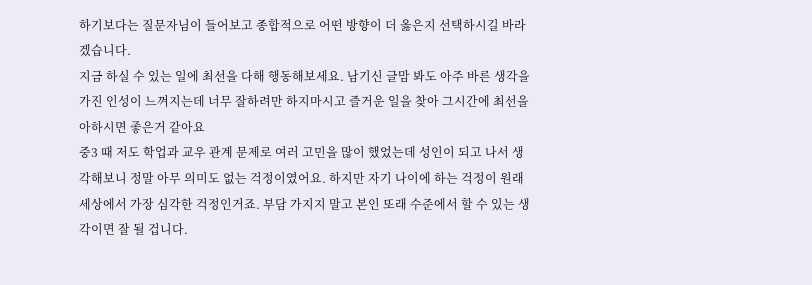하기보다는 질문자님이 들어보고 종합적으로 어떤 방향이 더 옳은지 선택하시길 바라겠습니다.
지금 하실 수 있는 일에 최선을 다해 행동해보세요. 남기신 글맘 봐도 아주 바른 생각을 가진 인성이 느껴지는데 너무 잘하려만 하지마시고 즐거운 일을 찾아 그시간에 최선을 아하시면 좋은거 같아요
중3 때 저도 학업과 교우 관계 문제로 여러 고민을 많이 했었는데 성인이 되고 나서 생각해보니 정말 아무 의미도 없는 걱정이였어요. 하지만 자기 나이에 하는 걱정이 원래 세상에서 가장 심각한 걱정인거죠. 부담 가지지 말고 본인 또래 수준에서 할 수 있는 생각이면 잘 될 겁니다.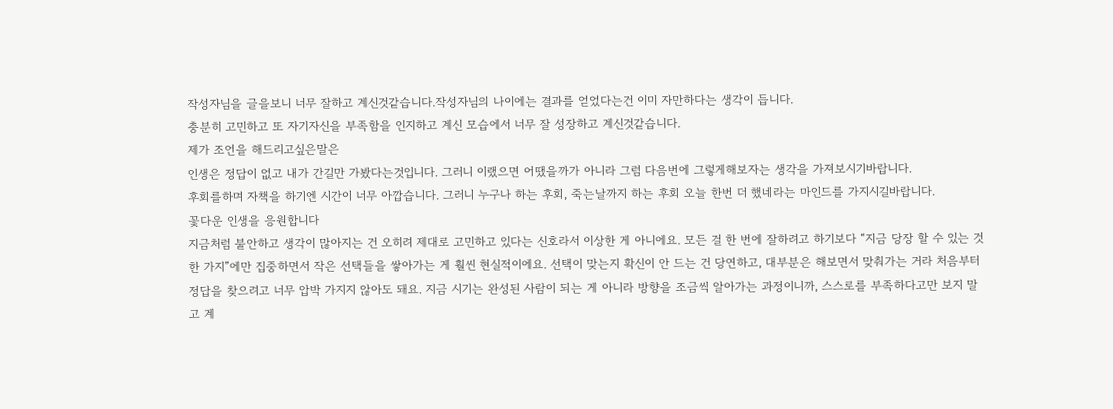작성자님을 글을보니 너무 잘하고 계신것같습니다.작성자님의 나이에는 결과를 얻었다는건 이미 자만하다는 생각이 듭니다.
충분히 고민하고 또 자기자신을 부족함을 인지하고 계신 모습에서 너무 잘 성장하고 계신것같습니다.
제가 조언을 해드리고싶은말은
인생은 정답이 없고 내가 간길만 가봤다는것입니다. 그러니 이랬으면 어땠을까가 아니라 그럼 다음번에 그렇게해보자는 생각을 가져보시기바랍니다.
후회를하며 자책을 하기엔 시간이 너무 아깝습니다. 그러니 누구나 하는 후회, 죽는날까지 하는 후회 오늘 한번 더 했네라는 마인드를 가지시길바랍니다.
꽃다운 인생을 응원합니다
지금처럼 불안하고 생각이 많아지는 건 오히려 제대로 고민하고 있다는 신호라서 이상한 게 아니에요. 모든 걸 한 번에 잘하려고 하기보다 “지금 당장 할 수 있는 것 한 가지”에만 집중하면서 작은 선택들을 쌓아가는 게 훨씬 현실적이에요. 선택이 맞는지 확신이 안 드는 건 당연하고, 대부분은 해보면서 맞춰가는 거라 처음부터 정답을 찾으려고 너무 압박 가지지 않아도 돼요. 지금 시기는 완성된 사람이 되는 게 아니라 방향을 조금씩 알아가는 과정이니까, 스스로를 부족하다고만 보지 말고 계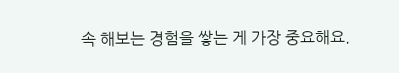속 해보는 경험을 쌓는 게 가장 중요해요.